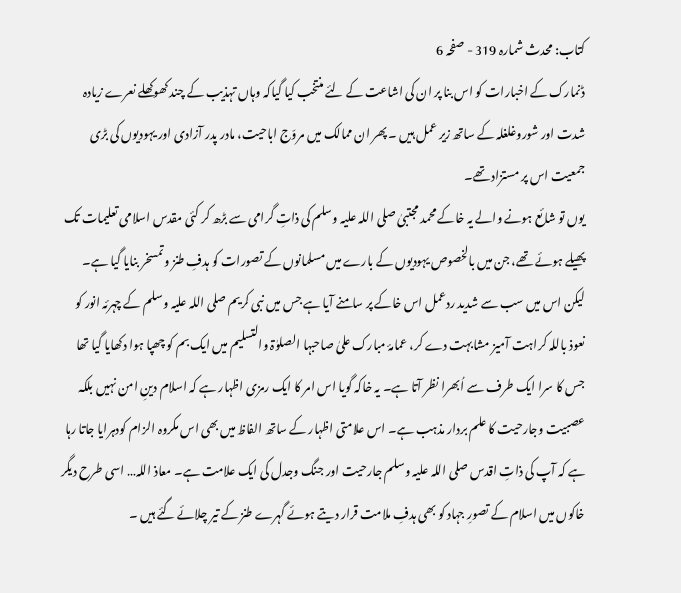کتاب: محدث شمارہ 319 - صفحہ 6
ڈنمارک کے اخبارات کو اس بنا پر ان کی اشاعت کے لئے منتخب کیا گیاکہ وہاں تہذیب کے چند کھوکھلے نعرے زیادہ شدت اور شوروغلغلہ کے ساتھ زیر عمل ہیں ۔ پھر ان ممالک میں مروّج اباحیت، مادر پدر آزادی اور یہودیوں کی بڑی جمعیت اس پر مستزاد تھے۔
یوں تو شائع ہونے والے یہ خاکے محمد مجتبیٰ صلی اللہ علیہ وسلم کی ذاتِ گرامی سے بڑھ کر کئی مقدس اسلامی تعلیمات تک پھیلے ہوئے تھے، جن میں بالخصوص یہودیوں کے بارے میں مسلمانوں کے تصورات کو ہدفِ طنز وتمسخر بنایا گیا ہے۔ لیکن اس میں سب سے شدید ردعمل اس خاکے پر سامنے آیا ہے جس میں نبی کریم صلی اللہ علیہ وسلم کے چہرئہ انور کو نعوذ باللہ کراہت آمیز مشابہت دے کر، عمامۂ مبارک علیٰ صاحبہا الصلوٰۃ والتسلیم میں ایک بم کو چھپا ہوا دکھایا گیا تھا جس کا سرا ایک طرف سے اُبھرا نظر آتا ہے۔ یہ خاکہ گویا اس امر کا ایک رمزی اظہار ہے کہ اسلام دینِ امن نہیں بلکہ عصبیت وجارحیت کا علم بردار مذہب ہے۔ اس علامتی اظہار کے ساتھ الفاظ میں بھی اس مکروہ الزام کودہرایا جاتا رہا ہے کہ آپ کی ذاتِ اقدس صلی اللہ علیہ وسلم جارحیت اور جنگ وجدل کی ایک علامت ہے۔ معاذ اللہ… اسی طرح دیگر خاکوں میں اسلام کے تصورِ جہاد کو بھی ہدفِ ملامت قرار دیتے ہوئے گہرے طنز کے تیر چلائے گئے ہیں ۔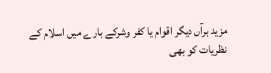مزید برآں دیگر اقوام یا کفر وشرکے بارے میں اسلام کے نظریات کو بھی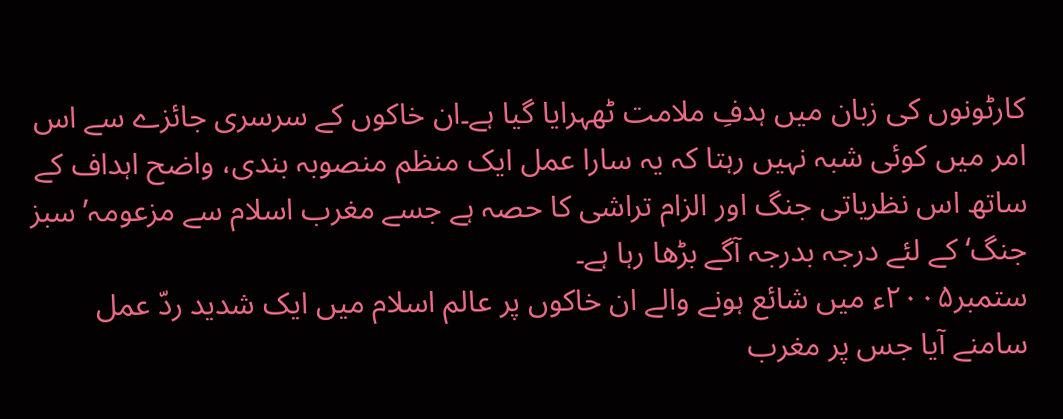کارٹونوں کی زبان میں ہدفِ ملامت ٹھہرایا گیا ہے۔ان خاکوں کے سرسری جائزے سے اس امر میں کوئی شبہ نہیں رہتا کہ یہ سارا عمل ایک منظم منصوبہ بندی، واضح اہداف کے ساتھ اس نظریاتی جنگ اور الزام تراشی کا حصہ ہے جسے مغرب اسلام سے مزعومہ’ سبز جنگ‘ کے لئے درجہ بدرجہ آگے بڑھا رہا ہے۔
ستمبر۲۰۰۵ء میں شائع ہونے والے ان خاکوں پر عالم اسلام میں ایک شدید ردّ عمل سامنے آیا جس پر مغرب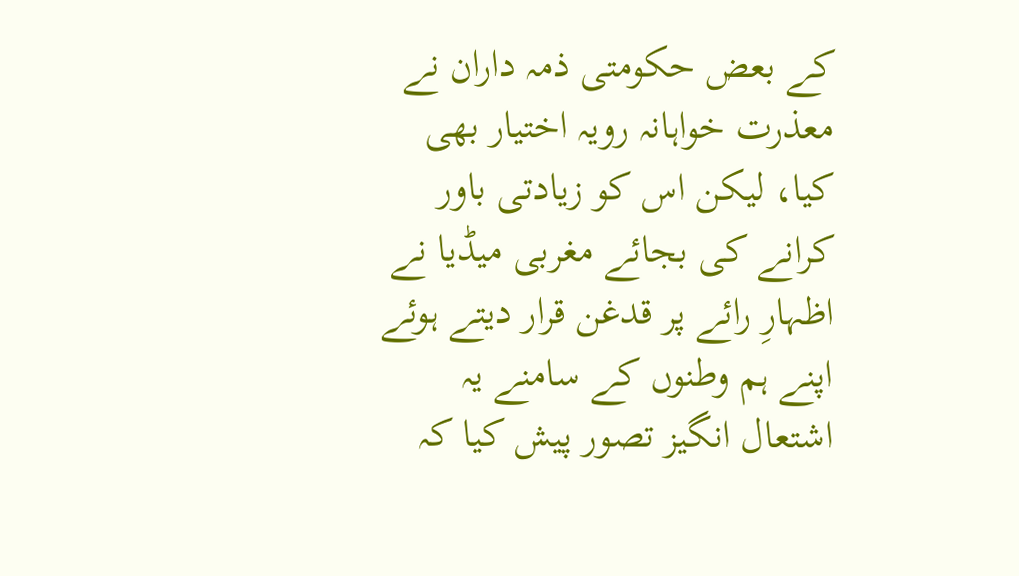کے بعض حکومتی ذمہ داران نے معذرت خواہانہ رویہ اختیار بھی کیا، لیکن اس کو زیادتی باور کرانے کی بجائے مغربی میڈیا نے اظہارِ رائے پر قدغن قرار دیتے ہوئے اپنے ہم وطنوں کے سامنے یہ اشتعال انگیز تصور پیش کیا کہ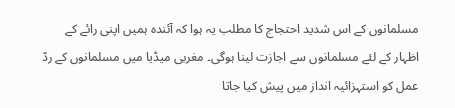مسلمانوں کے اس شدید احتجاج کا مطلب یہ ہوا کہ آئندہ ہمیں اپنی رائے کے اظہار کے لئے مسلمانوں سے اجازت لینا ہوگی۔ مغربی میڈیا میں مسلمانوں کے ردّ عمل کو استہزائیہ انداز میں پیش کیا جاتا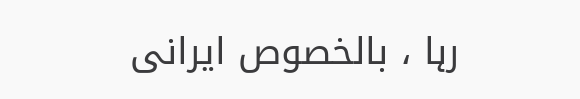رہا ، بالخصوص ایرانی